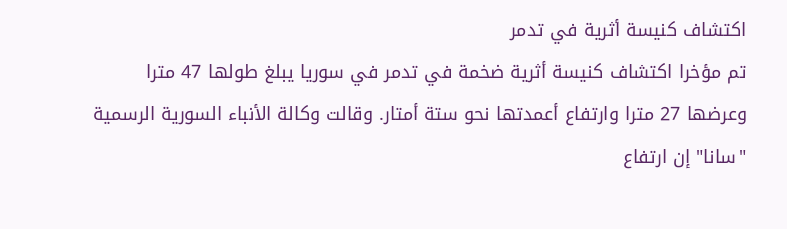اكتشاف كنيسة أثرية في تدمر
تم مؤخرا اكتشاف كنيسة أثرية ضخمة في تدمر في سوريا يبلغ طولها 47 مترا وعرضها 27 مترا وارتفاع أعمدتها نحو ستة أمتار. وقالت وكالة الأنباء السورية الرسمية "سانا" إن ارتفاع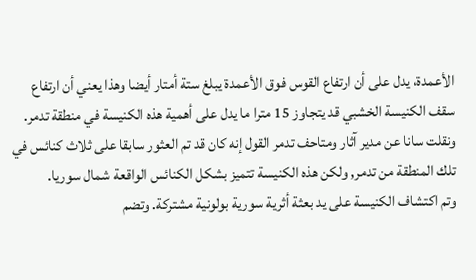الأعمدة، يدل على أن ارتفاع القوس فوق الأعمدة يبلغ ستة أمتار أيضا وهذا يعني أن ارتفاع سقف الكنيسة الخشبي قد يتجاوز 15 مترا ما يدل على أهمية هذه الكنيسة في منطقة تدمر.
ونقلت سانا عن مدير آثار ومتاحف تدمر القول إنه كان قد تم العثور سابقا على ثلاث كنائس في تلك المنطقة من تدمر, ولكن هذه الكنيسة تتميز بشكل الكنائس الواقعة شمال سوريا.
وتم اكتشاف الكنيسة على يد بعثة أثرية سورية بولونية مشتركة. وتضم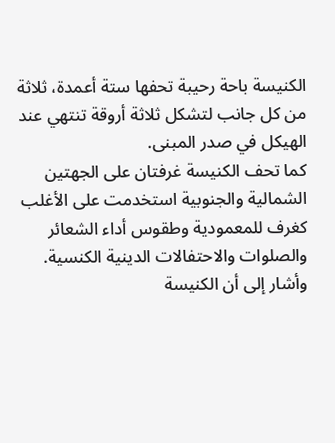الكنيسة باحة رحيبة تحفها ستة أعمدة، ثلاثة من كل جانب لتشكل ثلاثة أروقة تنتهي عند الهيكل في صدر المبنى.
كما تحف الكنيسة غرفتان على الجهتين الشمالية والجنوبية استخدمت على الأغلب كغرف للمعمودية وطقوس أداء الشعائر والصلوات والاحتفالات الدينية الكنسية.
وأشار إلى أن الكنيسة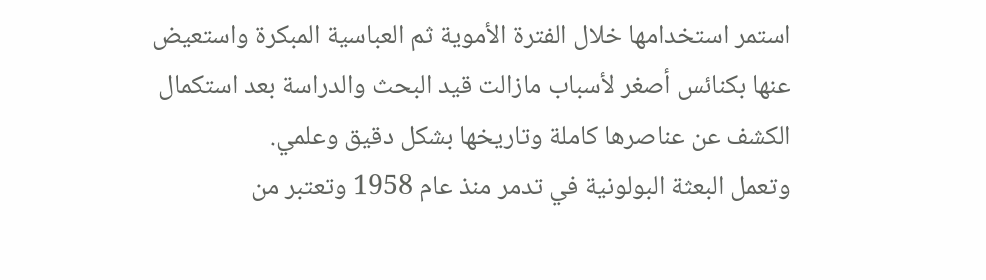استمر استخدامها خلال الفترة الأموية ثم العباسية المبكرة واستعيض عنها بكنائس أصغر لأسباب مازالت قيد البحث والدراسة بعد استكمال الكشف عن عناصرها كاملة وتاريخها بشكل دقيق وعلمي.
وتعمل البعثة البولونية في تدمر منذ عام 1958 وتعتبر من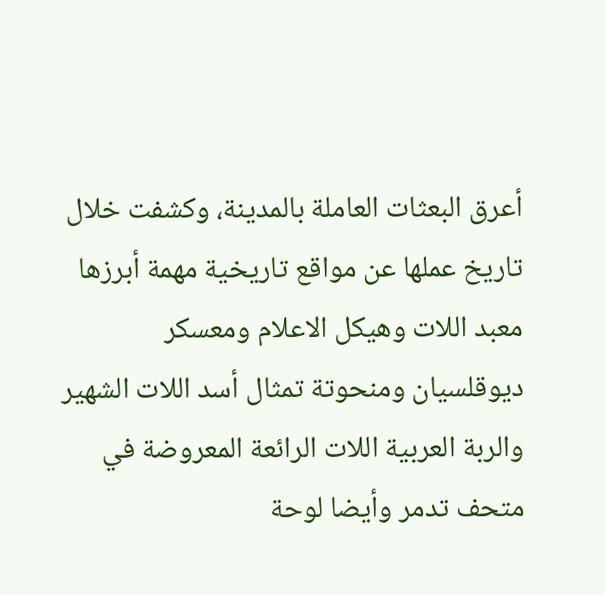أعرق البعثات العاملة بالمدينة، وكشفت خلال تاريخ عملها عن مواقع تاريخية مهمة أبرزها معبد اللات وهيكل الاعلام ومعسكر ديوقلسيان ومنحوتة تمثال أسد اللات الشهير والربة العربية اللات الرائعة المعروضة في متحف تدمر وأيضا لوحة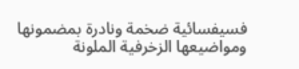فسيفسائية ضخمة ونادرة بمضمونها ومواضيعها الزخرفية الملونة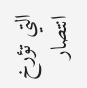التي تؤرخ انتصار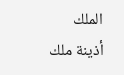الملك أذينة ملك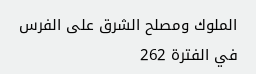الملوك ومصلح الشرق على الفرس في الفترة 262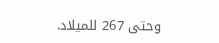وحتى 267 للميلاد.